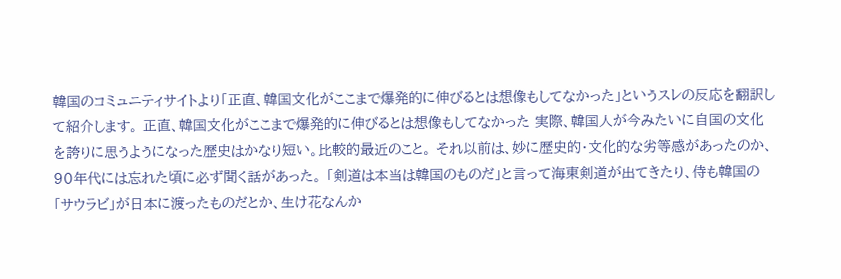韓国のコミュニティサイトより「正直、韓国文化がここまで爆発的に伸びるとは想像もしてなかった」というスレの反応を翻訳して紹介します。 正直、韓国文化がここまで爆発的に伸びるとは想像もしてなかった 実際、韓国人が今みたいに自国の文化を誇りに思うようになった歴史はかなり短い。比較的最近のこと。 それ以前は、妙に歴史的・文化的な劣等感があったのか、90年代には忘れた頃に必ず聞く話があった。 「剣道は本当は韓国のものだ」と言って海東剣道が出てきたり、侍も韓国の「サウラビ」が日本に渡ったものだとか、生け花なんか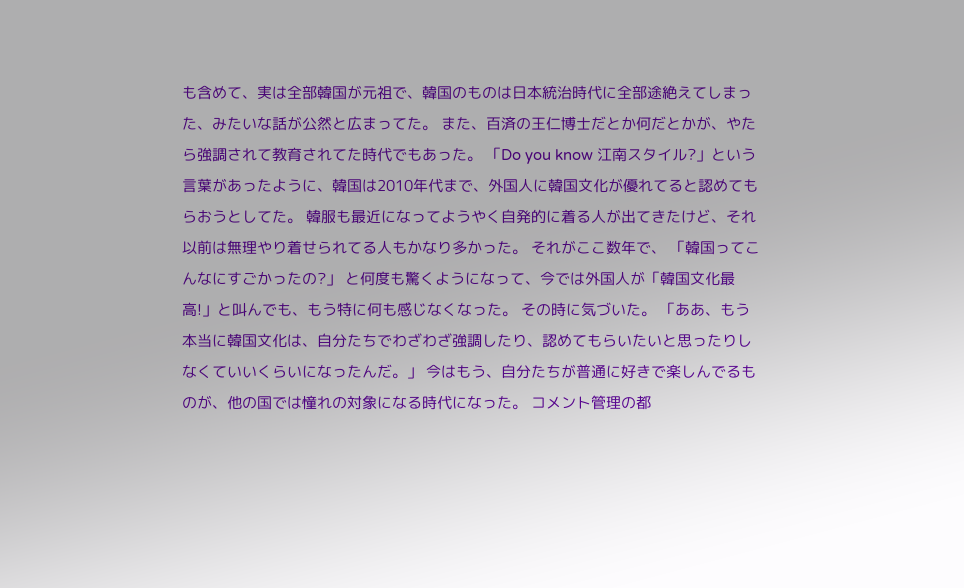も含めて、実は全部韓国が元祖で、韓国のものは日本統治時代に全部途絶えてしまった、みたいな話が公然と広まってた。 また、百済の王仁博士だとか何だとかが、やたら強調されて教育されてた時代でもあった。 「Do you know 江南スタイル?」という言葉があったように、韓国は2010年代まで、外国人に韓国文化が優れてると認めてもらおうとしてた。 韓服も最近になってようやく自発的に着る人が出てきたけど、それ以前は無理やり着せられてる人もかなり多かった。 それがここ数年で、 「韓国ってこんなにすごかったの?」 と何度も驚くようになって、今では外国人が「韓国文化最高!」と叫んでも、もう特に何も感じなくなった。 その時に気づいた。 「ああ、もう本当に韓国文化は、自分たちでわざわざ強調したり、認めてもらいたいと思ったりしなくていいくらいになったんだ。」 今はもう、自分たちが普通に好きで楽しんでるものが、他の国では憧れの対象になる時代になった。 コメント管理の都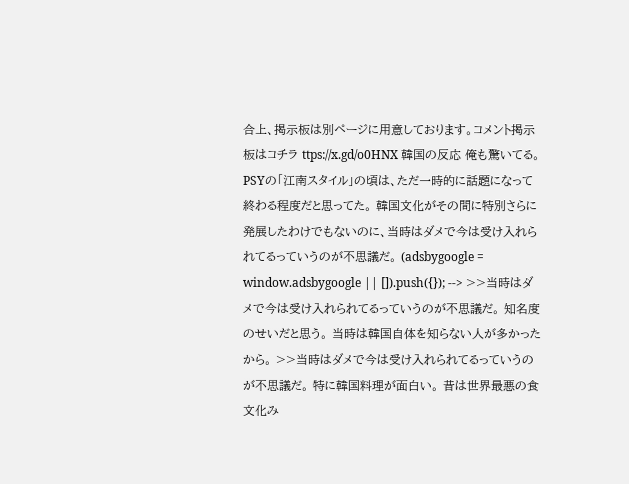合上、掲示板は別ページに用意しております。コメント掲示板はコチラ ttps://x.gd/o0HNX 韓国の反応 俺も驚いてる。 PSYの「江南スタイル」の頃は、ただ一時的に話題になって終わる程度だと思ってた。 韓国文化がその間に特別さらに発展したわけでもないのに、当時はダメで今は受け入れられてるっていうのが不思議だ。 (adsbygoogle = window.adsbygoogle || []).push({}); --> >>当時はダメで今は受け入れられてるっていうのが不思議だ。 知名度のせいだと思う。 当時は韓国自体を知らない人が多かったから。 >>当時はダメで今は受け入れられてるっていうのが不思議だ。 特に韓国料理が面白い。 昔は世界最悪の食文化み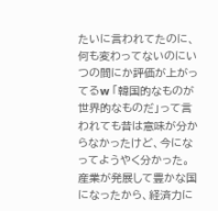たいに言われてたのに、何も変わってないのにいつの間にか評価が上がってるw 「韓国的なものが世界的なものだ」って言われても昔は意味が分からなかったけど、今になってようやく分かった。 産業が発展して豊かな国になったから、経済力に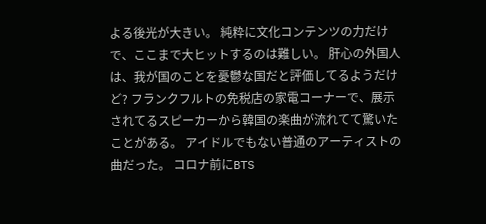よる後光が大きい。 純粋に文化コンテンツの力だけで、ここまで大ヒットするのは難しい。 肝心の外国人は、我が国のことを憂鬱な国だと評価してるようだけど? フランクフルトの免税店の家電コーナーで、展示されてるスピーカーから韓国の楽曲が流れてて驚いたことがある。 アイドルでもない普通のアーティストの曲だった。 コロナ前にBTS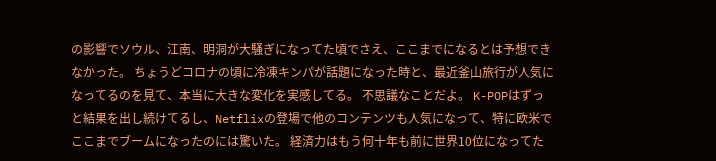の影響でソウル、江南、明洞が大騒ぎになってた頃でさえ、ここまでになるとは予想できなかった。 ちょうどコロナの頃に冷凍キンパが話題になった時と、最近釜山旅行が人気になってるのを見て、本当に大きな変化を実感してる。 不思議なことだよ。 K-POPはずっと結果を出し続けてるし、Netflixの登場で他のコンテンツも人気になって、特に欧米でここまでブームになったのには驚いた。 経済力はもう何十年も前に世界10位になってた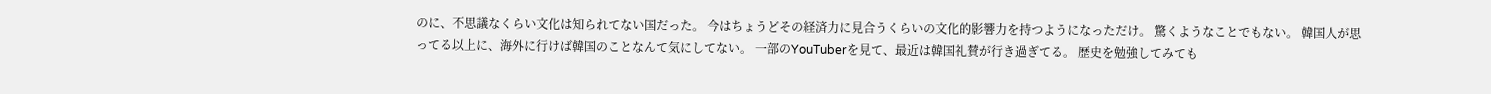のに、不思議なくらい文化は知られてない国だった。 今はちょうどその経済力に見合うくらいの文化的影響力を持つようになっただけ。 驚くようなことでもない。 韓国人が思ってる以上に、海外に行けば韓国のことなんて気にしてない。 一部のYouTuberを見て、最近は韓国礼賛が行き過ぎてる。 歴史を勉強してみても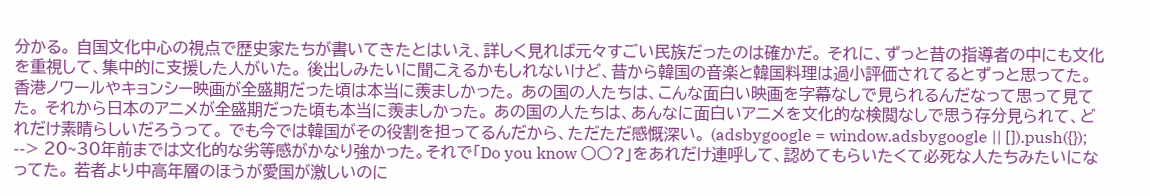分かる。 自国文化中心の視点で歴史家たちが書いてきたとはいえ、詳しく見れば元々すごい民族だったのは確かだ。 それに、ずっと昔の指導者の中にも文化を重視して、集中的に支援した人がいた。 後出しみたいに聞こえるかもしれないけど、昔から韓国の音楽と韓国料理は過小評価されてるとずっと思ってた。 香港ノワールやキョンシー映画が全盛期だった頃は本当に羨ましかった。 あの国の人たちは、こんな面白い映画を字幕なしで見られるんだなって思って見てた。 それから日本のアニメが全盛期だった頃も本当に羨ましかった。 あの国の人たちは、あんなに面白いアニメを文化的な検閲なしで思う存分見られて、どれだけ素晴らしいだろうって。 でも今では韓国がその役割を担ってるんだから、ただただ感慨深い。 (adsbygoogle = window.adsbygoogle || []).push({}); --> 20~30年前までは文化的な劣等感がかなり強かった。それで「Do you know ○○?」をあれだけ連呼して、認めてもらいたくて必死な人たちみたいになってた。 若者より中高年層のほうが愛国が激しいのに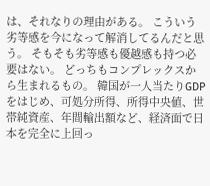は、それなりの理由がある。 こういう劣等感を今になって解消してるんだと思う。 そもそも劣等感も優越感も持つ必要はない。 どっちもコンプレックスから生まれるもの。 韓国が一人当たりGDPをはじめ、可処分所得、所得中央値、世帯純資産、年間輸出額など、経済面で日本を完全に上回っ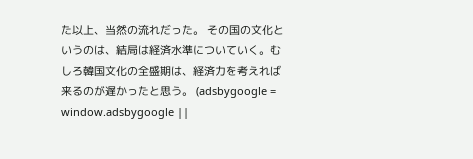た以上、当然の流れだった。 その国の文化というのは、結局は経済水準についていく。むしろ韓国文化の全盛期は、経済力を考えれば来るのが遅かったと思う。 (adsbygoogle = window.adsbygoogle ||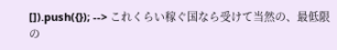[]).push({}); --> これくらい稼ぐ国なら受けて当然の、最低限の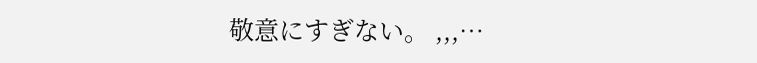敬意にすぎない。 ,,,…